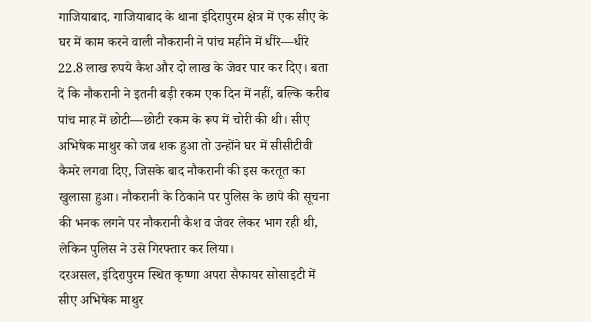गाजियाबाद. गाजियाबाद के थाना इंदिरापुरम क्षेत्र में एक सीए के घर में काम करने वाली नौकरानी ने पांच महीने में धीरे—धीरे 22.8 लाख रुपये कैश और दो लाख के जेवर पार कर दिए। बता दें कि नौकरानी ने इतनी बड़ी रकम एक दिन में नहीं, बल्कि करीब पांच माह में छोटी—छोटी रकम के रूप में चोरी की थी। सीए अभिषेक माथुर को जब शक हुआ तो उन्होंने घर में सीसीटीवी कैमरे लगवा दिए, जिसके बाद नौकरानी की इस करतूत का खुलासा हुआ। नौकरानी के ठिकाने पर पुलिस के छापे की सूचना की भनक लगने पर नौकरानी कैश व जेवर लेकर भाग रही थी, लेकिन पुलिस ने उसे गिरफ्तार कर लिया।
दरअसल, इंदिरापुरम स्थित कृष्णा अपरा सैफायर सोसाइटी में सीए अभिषेक माथुर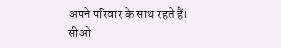अपने परिवार के साथ रहते हैं। सीओ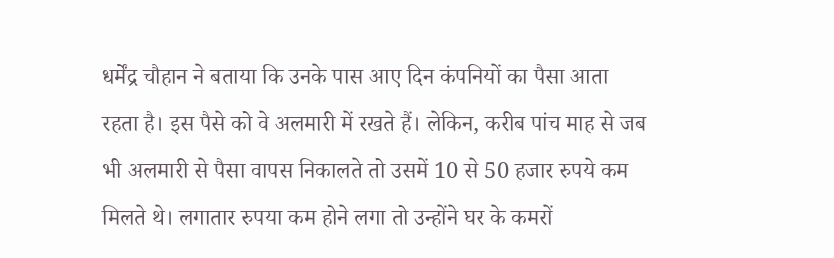धर्मेंद्र चौहान ने बताया कि उनके पास आए दिन कंपनियों का पैसा आता रहता है। इस पैसे को वे अलमारी में रखते हैं। लेकिन, करीब पांच माह से जब भी अलमारी से पैसा वापस निकालते तो उसमें 10 से 50 हजार रुपये कम मिलते थे। लगातार रुपया कम होने लगा तो उन्होंने घर के कमरों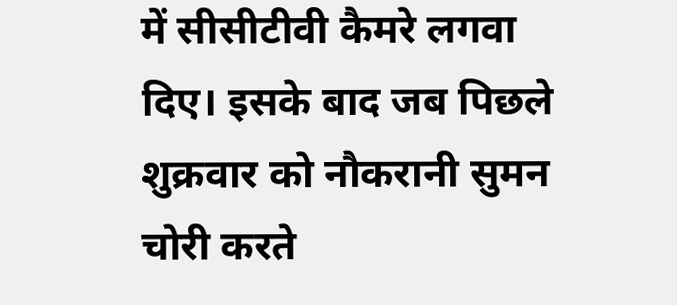में सीसीटीवी कैमरे लगवा दिए। इसके बाद जब पिछले शुक्रवार को नौकरानी सुमन चोरी करते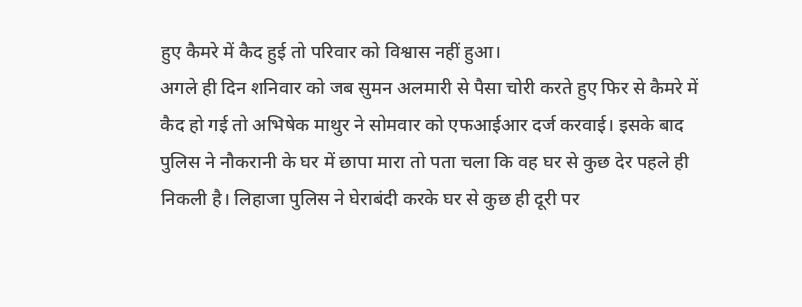हुए कैमरे में कैद हुई तो परिवार को विश्वास नहीं हुआ।
अगले ही दिन शनिवार को जब सुमन अलमारी से पैसा चोरी करते हुए फिर से कैमरे में कैद हो गई तो अभिषेक माथुर ने सोमवार को एफआईआर दर्ज करवाई। इसके बाद पुलिस ने नौकरानी के घर में छापा मारा तो पता चला कि वह घर से कुछ देर पहले ही निकली है। लिहाजा पुलिस ने घेराबंदी करके घर से कुछ ही दूरी पर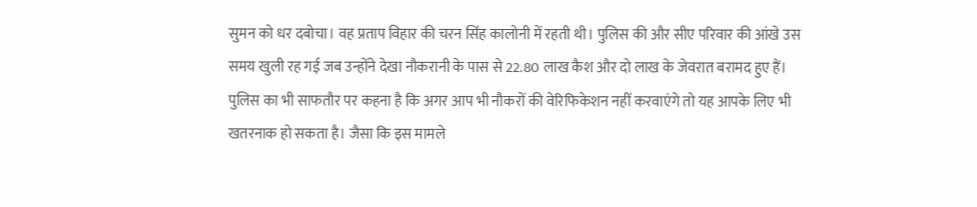सुमन को धर दबोचा। वह प्रताप विहार की चरन सिंह कालोनी में रहती थी। पुलिस की और सीए परिवार की आंखे उस समय खुली रह गई जब उन्होंने देखा नौकरानी के पास से 22.80 लाख कैश और दो लाख के जेवरात बरामद हुए हैं। पुलिस का भी साफतौर पर कहना है कि अगर आप भी नौकरों की वेरिफिकेशन नहीं करवाएंगे तो यह आपके लिए भी खतरनाक हो सकता है। जैसा कि इस मामले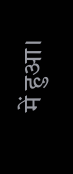में हुआ।